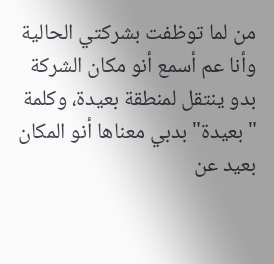من لما توظفت بشركتي الحالية وأنا عم أسمع أنو مكان الشركة بدو ينتقل لمنطقة بعيدة، وكلمة "بعيدة" بدبي معناها أنو المكان بعيد عن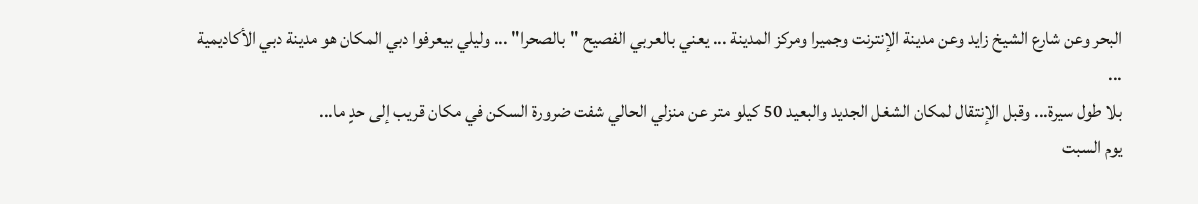البحر وعن شارع الشيخ زايد وعن مدينة الإنترنت وجميرا ومركز المدينة ... يعني بالعربي الفصيح "بالصحرا" ... وليلي بيعرفوا دبي المكان هو مدينة دبي الأكاديمية ...
بلا طول سيرة... وقبل الإنتقال لمكان الشغل الجديد والبعيد 50 كيلو متر عن منزلي الحالي شفت ضرورة السكن في مكان قريب إلى حدٍ ما...
يوم السبت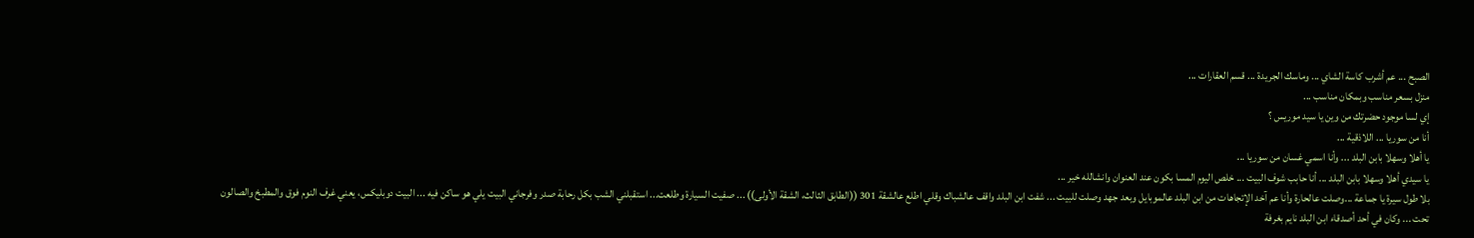الصبح ... عم أشرب كاسة الشاي ... وماسك الجريدة ... قسم العقارات ...
منزل بسعر مناسب وبمكان مناسب ...
إي لسا موجود حضرتك من وين يا سيد موريس ؟
أنا من سوريا ... اللاذقية ...
يا أهلا وسهلا بابن البلد ... وأنا اسمي غسان من سوريا ...
يا سيدي أهلا وسهلا بابن البلد ... أنا حابب شوف البيت ... خلص اليوم المسا بكون عند العنوان وانشالله خير ...
بلا طول سيرة يا جماعة ...وصلت عالحارة وأنا عم آخد الإتجاهات من ابن البلد عالموبايل وبعد جهد وصلت للبيت ... شفت ابن البلد واقف عالشباك وقلي اطلع عالشقة 301 ((الطابق الثالث، الشقة الأولى)) ... صفيت السيارة وطلعت... استقبلني الشب بكل رحابة صدر وفرجاني البيت يلي هو ساكن فيه ... البيت دوبليكس، يعني غرف النوم فوق والمطبخ والصالون تحت ... وكان في أحد أصدقاء ابن البلد نايم بغرفة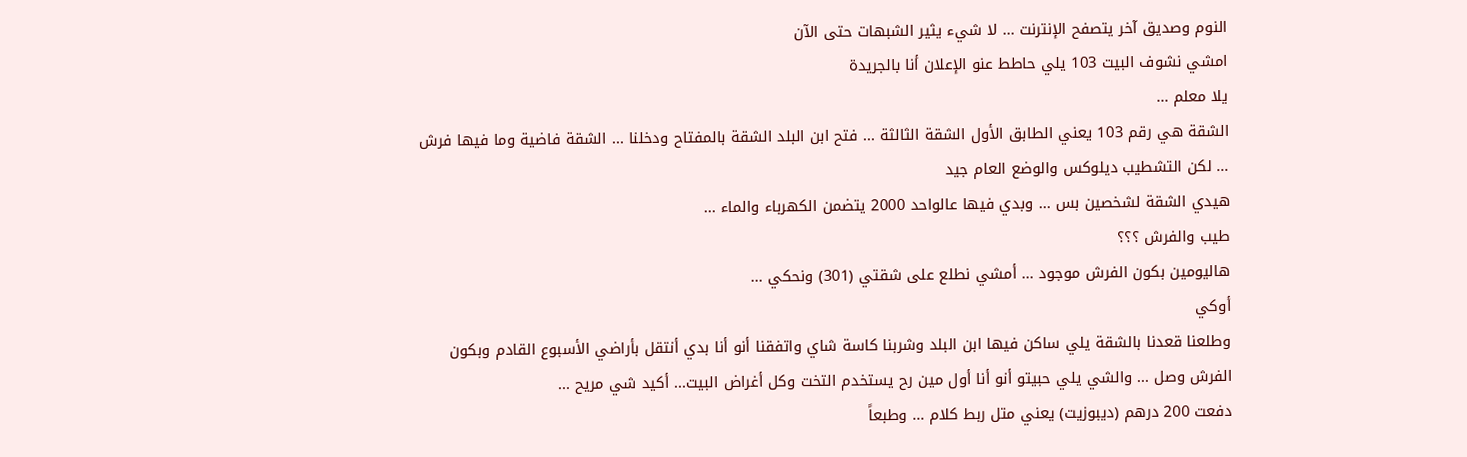النوم وصديق آخر يتصفح الإنترنت ... لا شيء يثير الشبهات حتى الآن
امشي نشوف البيت 103 يلي حاطط عنو الإعلان أنا بالجريدة
يلا معلم ...
الشقة هي رقم 103 يعني الطابق الأول الشقة الثالثة ... فتح ابن البلد الشقة بالمفتاح ودخلنا ... الشقة فاضية وما فيها فرش ... لكن التشطيب ديلوكس والوضع العام جيد
هيدي الشقة لشخصين بس ... وبدي فيها عالواحد 2000 يتضمن الكهرباء والماء ...
طيب والفرش ؟؟؟
هاليومين بكون الفرش موجود ... أمشي نطلع على شقتي (301) ونحكي ...
أوكي
وطلعنا قعدنا بالشقة يلي ساكن فيها ابن البلد وشربنا كاسة شاي واتفقنا أنو أنا بدي أنتقل بأراضي الأسبوع القادم وبكون الفرش وصل ... والشي يلي حبيتو أنو أنا أول مين رح يستخدم التخت وكل أغراض البيت... أكيد شي مريح ...
دفعت 200 درهم (ديبوزيت) يعني متل ربط كلام ... وطبعاً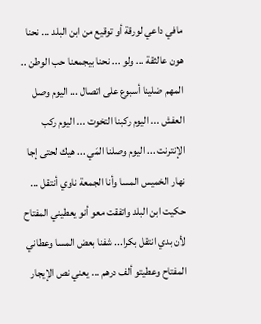مافي داعي لورقة أو توقيع من ابن البلد ... نحنا هون عالثقة ... ولو ... نحنا بيجمعنا حب الوطن ..
المهم ضلينا أسبوع على اتصال ... اليوم وصل العفش ... اليوم ركبنا التخوت ... اليوم ركب الإنترنت ... اليوم وصلنا المَي ... هيك لحتى إجا نهار الخميس المسا وأنا الجمعة ناوي أنتقل ... حكيت ابن البلد واتفقت معو أنو يعطيني المفتاح لأن بدي انتقل بكرا... شفنا بعض المسا وعطاني المفتاح وعطيتو ألف درهم ... يعني نص الإيجار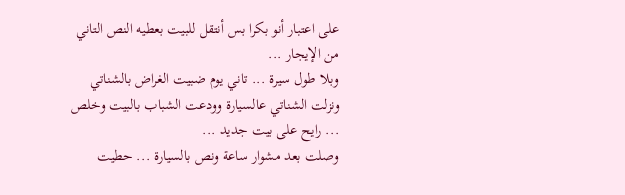على اعتبار أنو بكرا بس أنتقل للبيت بعطيه النص التاني من الإيجار ...
وبلا طول سيرة ... تاني يوم ضبيت الغراض بالشناتي ونزلت الشناتي عالسيارة وودعت الشباب بالبيت وخلص ... رايح على بيت جديد ...
وصلت بعد مشوار ساعة ونص بالسيارة ... حطيت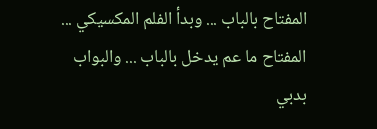المفتاح بالباب ... وبدأ الفلم المكسيكي ... المفتاح ما عم يدخل بالباب ... والبواب بدبي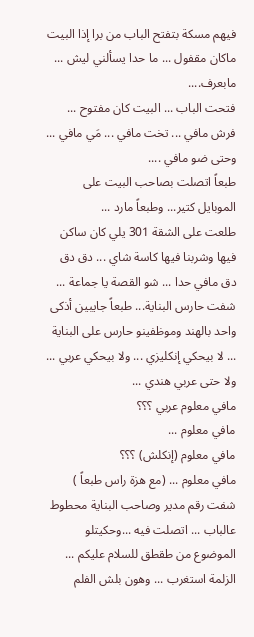فيهم مسكة بتفتح الباب من برا إذا البيت ماكان مقفول ... ما حدا يسألني ليش ... مابعرف....
فتحت الباب ... البيت كان مفتوح ... فرش مافي ... تخت مافي ... مَي مافي ... وحتى ضو مافي ....
طبعاً اتصلت بصاحب البيت على الموبايل كتير... وطبعاً مارد ...
طلعت على الشقة 301 يلي كان ساكن فيها وشربنا فيها كاسة شاي ... دق دق دق مافي حدا ... شو القصة يا جماعة ...
شفت حارس البناية... طبعاً جايبين أذكى واحد بالهند وموظفينو حارس على البناية ... لا بيحكي إنكليزي ... ولا بيحكي عربي ... ولا حتى عربي هندي ...
مافي معلوم عربي ؟؟؟
مافي معلوم ...
مافي معلوم (إنكلش) ؟؟؟
مافي معلوم ... (مع هزة راس طبعاً )
شفت رقم مدير وصاحب البناية محطوط عالباب ... اتصلت فيه ...وحكيتلو الموضوع من طقطق للسلام عليكم ... الزلمة استغرب ... وهون بلش الفلم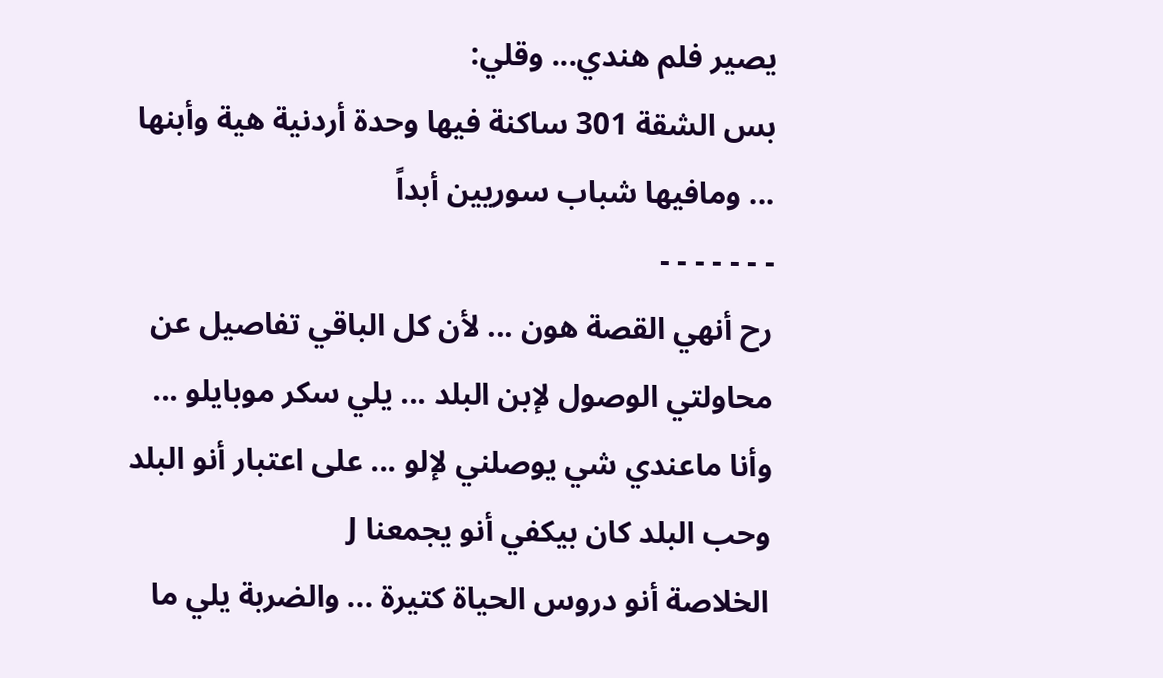يصير فلم هندي... وقلي:
بس الشقة 301 ساكنة فيها وحدة أردنية هية وأبنها ... ومافيها شباب سوريين أبداً
- - - - - - -
رح أنهي القصة هون ... لأن كل الباقي تفاصيل عن محاولتي الوصول لإبن البلد ... يلي سكر موبايلو ... وأنا ماعندي شي يوصلني لإلو ... على اعتبار أنو البلد وحب البلد كان بيكفي أنو يجمعنا J
الخلاصة أنو دروس الحياة كتيرة ... والضربة يلي ما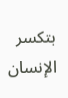بتكسر الإنسان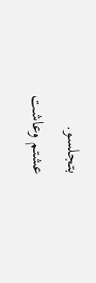بتجلسو.
عشتم وعاشت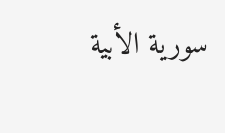سورية الأبية